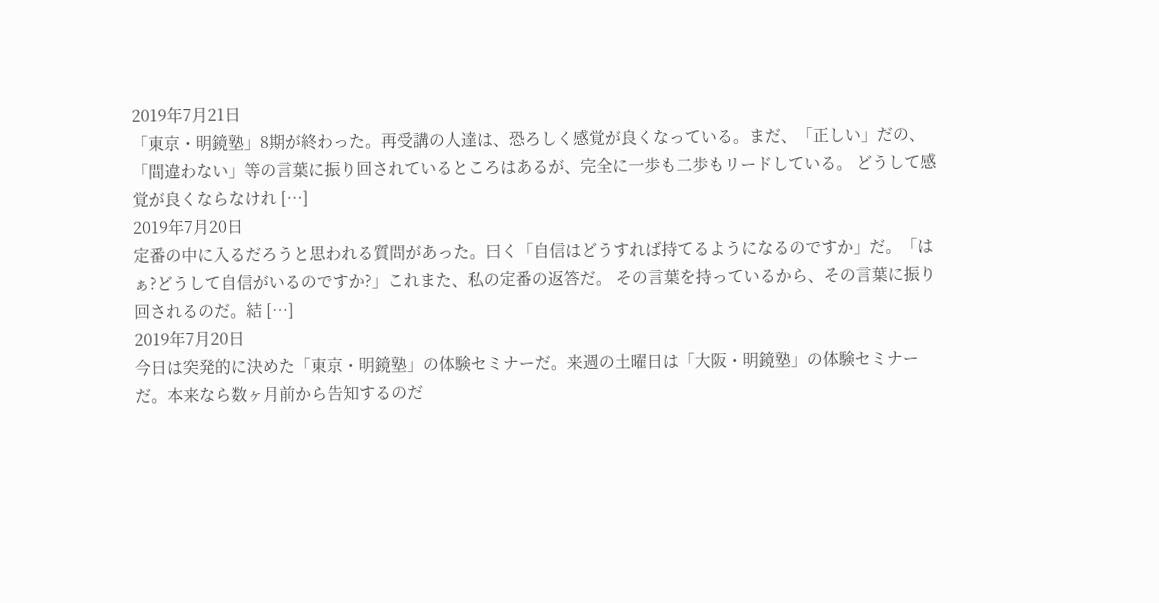2019年7月21日
「東京・明鏡塾」8期が終わった。再受講の人達は、恐ろしく感覚が良くなっている。まだ、「正しい」だの、「間違わない」等の言葉に振り回されているところはあるが、完全に一歩も二歩もリードしている。 どうして感覚が良くならなけれ […]
2019年7月20日
定番の中に入るだろうと思われる質問があった。曰く「自信はどうすれば持てるようになるのですか」だ。「はぁ?どうして自信がいるのですか?」これまた、私の定番の返答だ。 その言葉を持っているから、その言葉に振り回されるのだ。結 […]
2019年7月20日
今日は突発的に決めた「東京・明鏡塾」の体験セミナーだ。来週の土曜日は「大阪・明鏡塾」の体験セミナーだ。本来なら数ヶ月前から告知するのだ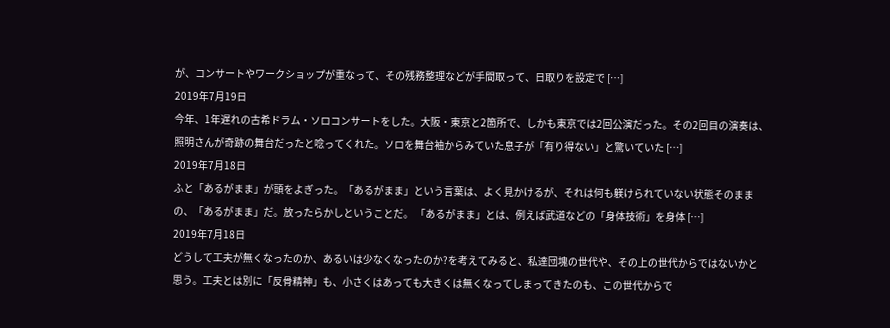が、コンサートやワークショップが重なって、その残務整理などが手間取って、日取りを設定で […]
2019年7月19日
今年、1年遅れの古希ドラム・ソロコンサートをした。大阪・東京と2箇所で、しかも東京では2回公演だった。その2回目の演奏は、照明さんが奇跡の舞台だったと唸ってくれた。ソロを舞台袖からみていた息子が「有り得ない」と驚いていた […]
2019年7月18日
ふと「あるがまま」が頭をよぎった。「あるがまま」という言葉は、よく見かけるが、それは何も躾けられていない状態そのままの、「あるがまま」だ。放ったらかしということだ。 「あるがまま」とは、例えば武道などの「身体技術」を身体 […]
2019年7月18日
どうして工夫が無くなったのか、あるいは少なくなったのか?を考えてみると、私達団塊の世代や、その上の世代からではないかと思う。工夫とは別に「反骨精神」も、小さくはあっても大きくは無くなってしまってきたのも、この世代からで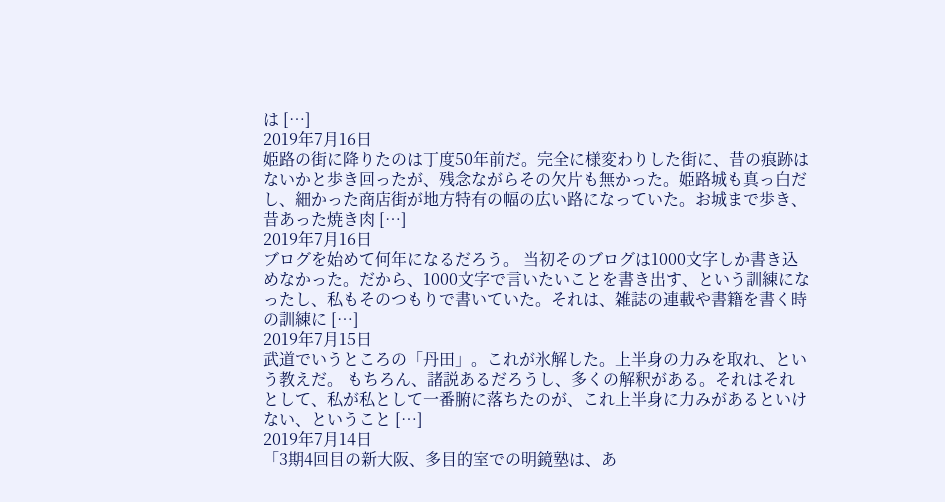は […]
2019年7月16日
姫路の街に降りたのは丁度50年前だ。完全に様変わりした街に、昔の痕跡はないかと歩き回ったが、残念ながらその欠片も無かった。姫路城も真っ白だし、細かった商店街が地方特有の幅の広い路になっていた。お城まで歩き、昔あった焼き肉 […]
2019年7月16日
ブログを始めて何年になるだろう。 当初そのブログは1000文字しか書き込めなかった。だから、1000文字で言いたいことを書き出す、という訓練になったし、私もそのつもりで書いていた。それは、雑誌の連載や書籍を書く時の訓練に […]
2019年7月15日
武道でいうところの「丹田」。これが氷解した。上半身の力みを取れ、という教えだ。 もちろん、諸説あるだろうし、多くの解釈がある。それはそれとして、私が私として一番腑に落ちたのが、これ上半身に力みがあるといけない、ということ […]
2019年7月14日
「3期4回目の新大阪、多目的室での明鏡塾は、あ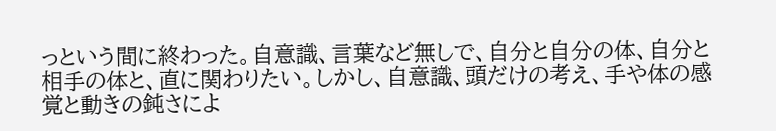っという間に終わった。自意識、言葉など無しで、自分と自分の体、自分と相手の体と、直に関わりたい。しかし、自意識、頭だけの考え、手や体の感覚と動きの鈍さによ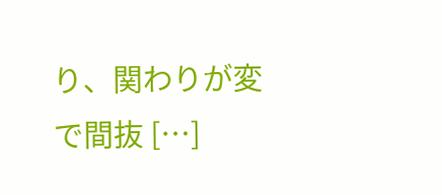り、関わりが変で間抜 […]